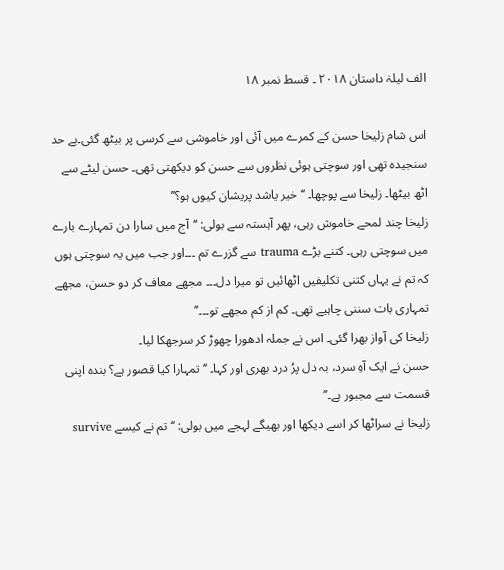الف لیلہٰ داستان ۲۰۱۸ ۔ قسط نمبر ۱۸

اس شام زلیخا حسن کے کمرے میں آئی اور خاموشی سے کرسی پر بیٹھ گئی۔بے حد سنجیدہ تھی اور سوچتی ہوئی نظروں سے حسن کو دیکھتی تھی۔ حسن لیٹے سے اٹھ بیٹھا۔ زلیخا سے پوچھا۔ ‘‘خیر یاشد پریشان کیوں ہو؟’’
زلیخا چند لمحے خاموش رہی، پھر آہستہ سے بولی: ‘‘آج میں سارا دن تمہارے بارے میں سوچتی رہی۔ کتنے بڑے trauma سے گزرے تم ۔۔۔اور جب میں یہ سوچتی ہوں کہ تم نے یہاں کتنی تکلیفیں اٹھائیں تو میرا دل۔۔۔ مجھے معاف کر دو حسن، مجھے تمہاری بات سننی چاہیے تھی۔ کم از کم مجھے تو۔۔۔’’
زلیخا کی آواز بھرا گئی۔ اس نے جملہ ادھورا چھوڑ کر سرجھکا لیا۔
حسن نے ایک آہِ سرد، بہ دل پرُ درد بھری اور کہا۔ ‘‘تمہارا کیا قصور ہے؟ بندہ اپنی قسمت سے مجبور ہے۔’’
زلیخا نے سراٹھا کر اسے دیکھا اور بھیگے لہجے میں بولی: ‘‘تم نے کیسے survive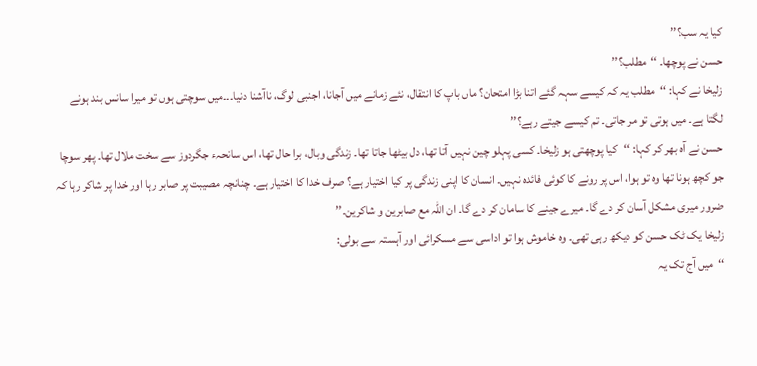کیا یہ سب؟’’
حسن نے پوچھا۔ ‘‘مطلب؟’’
زلیخا نے کہا: ‘‘مطلب یہ کہ کیسے سہہ گئے اتنا بڑا امتحان؟ ماں باپ کا انتقال، نئے زمانے میں آجانا، اجنبی لوگ، ناآشنا دنیا۔۔۔میں سوچتی ہوں تو میرا سانس بند ہونے لگتا ہے۔ میں ہوتی تو مر جاتی۔ تم کیسے جیتے رہے؟’’
حسن نے آہ بھر کر کہا: ‘‘کیا پوچھتی ہو زلیخا۔ کسی پہلو چین نہیں آتا تھا، دل بیٹھا جاتا تھا۔ زندگی وبال، برا حال تھا، اس سانحہء جگردوز سے سخت ملال تھا۔ پھر سوچا جو کچھ ہونا تھا وہ تو ہوا، اس پر رونے کا کوئی فائدہ نہیں۔ انسان کا اپنی زندگی پر کیا اختیار ہے؟ صرف خدا کا اختیار ہے۔ چنانچہ مصیبت پر صابر رہا اور خدا پر شاکر رہا کہ ضرور میری مشکل آسان کر دے گا۔ میرے جینے کا سامان کر دے گا۔ ان اللہ مع صابرین و شاکرین۔’’
زلیخا یک ٹک حسن کو دیکھ رہی تھی۔ وہ خاموش ہوا تو اداسی سے مسکرائی اور آہستہ سے بولی:
‘‘میں آج تک یہ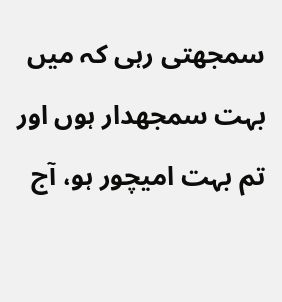سمجھتی رہی کہ میں بہت سمجھدار ہوں اور تم بہت امیچور ہو، آج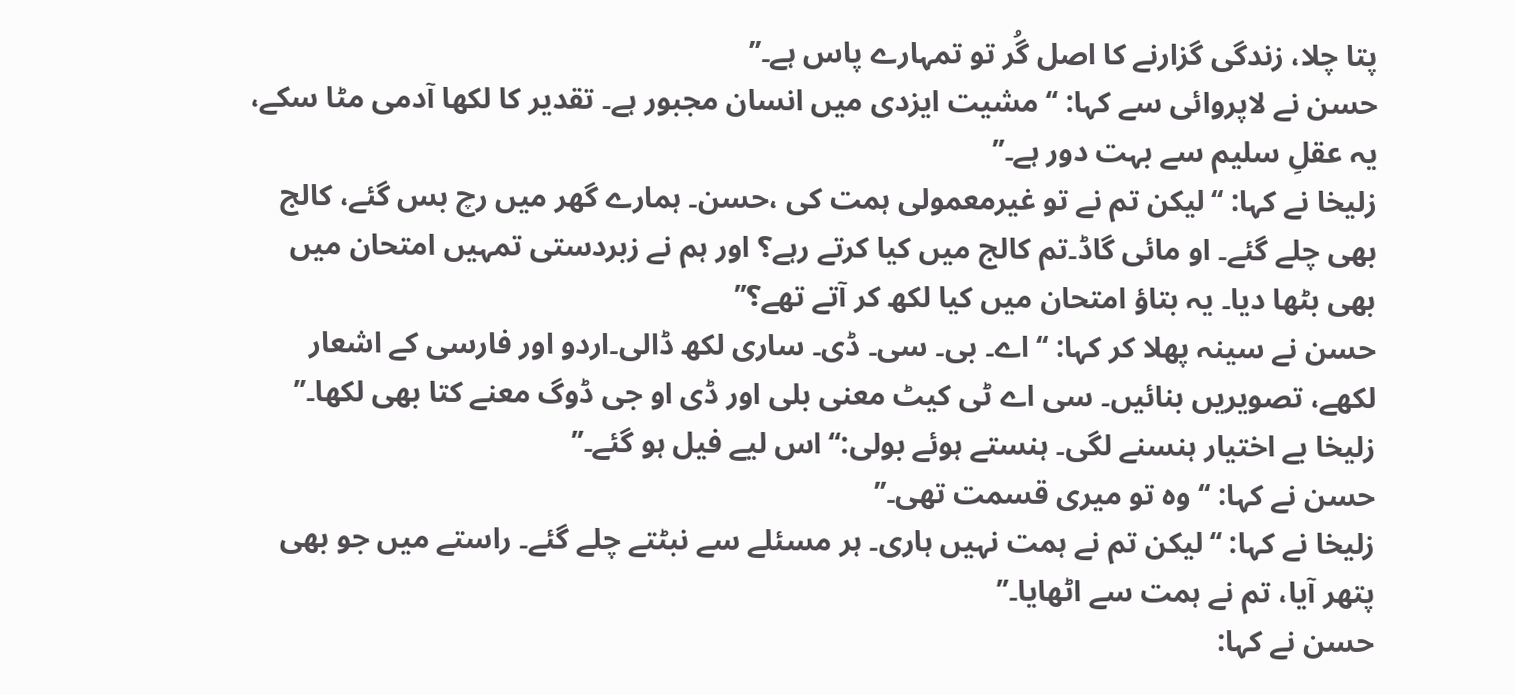پتا چلا، زندگی گزارنے کا اصل گُر تو تمہارے پاس ہے۔’’
حسن نے لاپروائی سے کہا: ‘‘مشیت ایزدی میں انسان مجبور ہے۔ تقدیر کا لکھا آدمی مٹا سکے، یہ عقلِ سلیم سے بہت دور ہے۔’’
زلیخا نے کہا: ‘‘لیکن تم نے تو غیرمعمولی ہمت کی ،حسن۔ ہمارے گھر میں رچ بس گئے، کالج بھی چلے گئے۔ او مائی گاڈ۔تم کالج میں کیا کرتے رہے؟ اور ہم نے زبردستی تمہیں امتحان میں بھی بٹھا دیا۔ یہ بتاؤ امتحان میں کیا لکھ کر آتے تھے؟’’
حسن نے سینہ پھلا کر کہا: ‘‘اے۔ بی۔ سی۔ ڈی۔ ساری لکھ ڈالی۔اردو اور فارسی کے اشعار لکھے، تصویریں بنائیں۔ سی اے ٹی کیٹ معنی بلی اور ڈی او جی ڈوگ معنے کتا بھی لکھا۔’’
زلیخا بے اختیار ہنسنے لگی۔ ہنستے ہوئے بولی:‘‘اس لیے فیل ہو گئے۔’’
حسن نے کہا: ‘‘وہ تو میری قسمت تھی۔’’
زلیخا نے کہا: ‘‘لیکن تم نے ہمت نہیں ہاری۔ ہر مسئلے سے نبٹتے چلے گئے۔ راستے میں جو بھی پتھر آیا، تم نے ہمت سے اٹھایا۔’’
حسن نے کہا: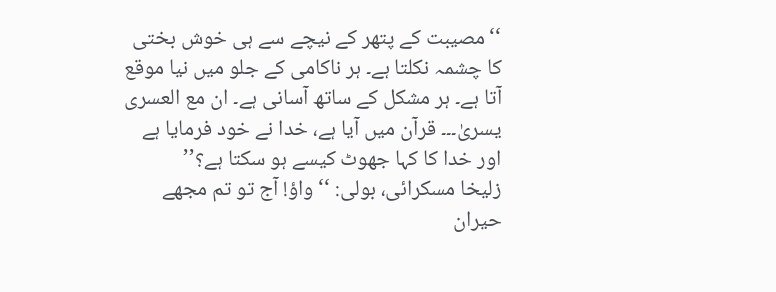‘‘مصیبت کے پتھر کے نیچے سے ہی خوش بختی کا چشمہ نکلتا ہے۔ ہر ناکامی کے جلو میں نیا موقع آتا ہے۔ ہر مشکل کے ساتھ آسانی ہے۔ ان مع العسری یسریٰ۔۔۔ قرآن میں آیا ہے، خدا نے خود فرمایا ہے اور خدا کا کہا جھوٹ کیسے ہو سکتا ہے؟’’
زلیخا مسکرائی، بولی: ‘‘واؤ! آج تو تم مجھے حیران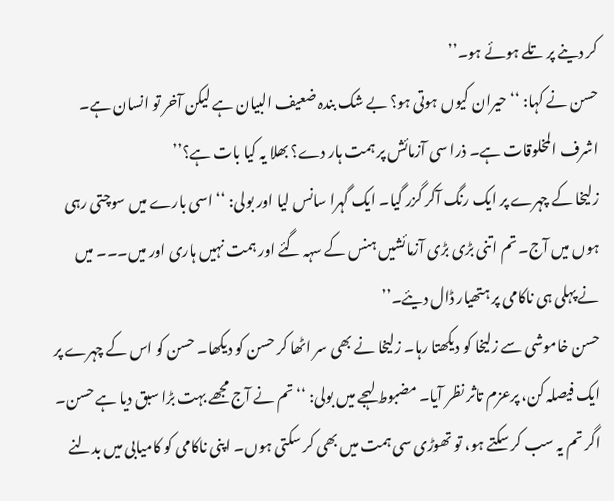کر دینے پر تلے ہوئے ہو۔’’
حسن نے کہا: ‘‘حیران کیوں ہوتی ہو؟ بے شک بندہ ضعیف البیان ہے لیکن آخر تو انسان ہے۔ اشرف المخلوقات ہے۔ ذرا سی آزمائش پر ہمت ہار دے؟ بھلا یہ کیا بات ہے؟’’
زلیخا کے چہرے پر ایک رنگ آکر گزر گیا۔ ایک گہرا سانس لیا اور بولی: ‘‘اسی بارے میں سوچتی رہی ہوں میں آج۔ تم اتنی بڑی بڑی آزمائشیں ہنس کے سہہ گئے اور ہمت نہیں ہاری اور میں۔۔۔ میں نے پہلی ہی ناکامی پر ہتھیار ڈال دیئے۔’’
حسن خاموشی سے زلیخا کو دیکھتا رہا۔ زلیخا نے بھی سر اٹھا کر حسن کو دیکھا۔ حسن کو اس کے چہرے پر ایک فیصلہ کن، پرعزم تاثر نظر آیا۔ مضبوط لہجے میں بولی: ‘‘تم نے آج مجھے بہت بڑا سبق دیا ہے حسن۔ اگر تم یہ سب کر سکتے ہو، تو تھوڑی سی ہمت میں بھی کر سکتی ہوں۔ اپنی ناکامی کو کامیابی میں بدلنے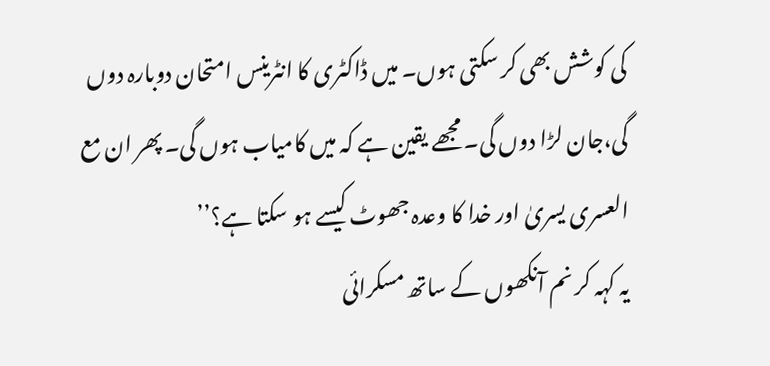کی کوشش بھی کر سکتی ہوں۔ میں ڈاکٹری کا انٹرینس امتحان دوبارہ دوں گی،جان لڑا دوں گی۔ مجھے یقین ہے کہ میں کامیاب ہوں گی۔ پھر ان مع العسری یسریٰ اور خدا کا وعدہ جھوٹ کیسے ہو سکتا ہے؟’’
یہ کہہ کر نم آنکھوں کے ساتھ مسکرائی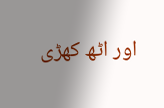اور اٹھ کھڑی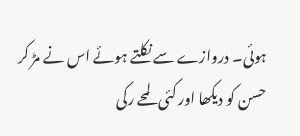ہوئی۔ دروازے سے نکلتے ہوئے اس نے مڑ کر حسن کو دیکھا اور کئی لمحے رکی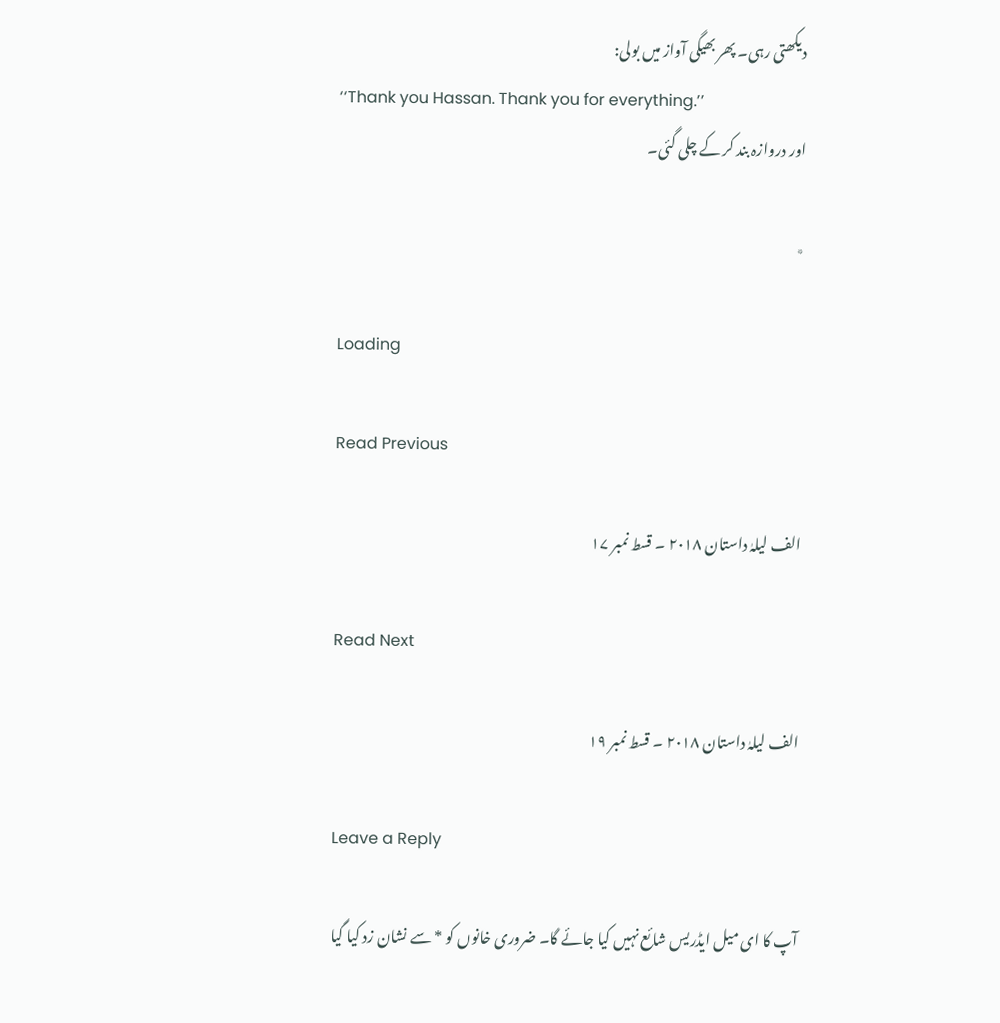دیکھتی رہی۔ پھر بھیگی آواز میں بولی:
‘‘Thank you Hassan. Thank you for everything.’’
اور دروازہ بند کر کے چلی گئی۔

٭

Loading

Read Previous

الف لیلہٰ داستان ۲۰۱۸ ۔ قسط نمبر ۱۷

Read Next

الف لیلہٰ داستان ۲۰۱۸ ۔ قسط نمبر ۱۹

Leave a Reply

آپ کا ای میل ایڈریس شائع نہیں کیا جائے گا۔ ضروری خانوں کو * سے نشان زد کیا گیا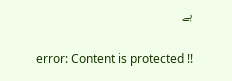ہے

error: Content is protected !!